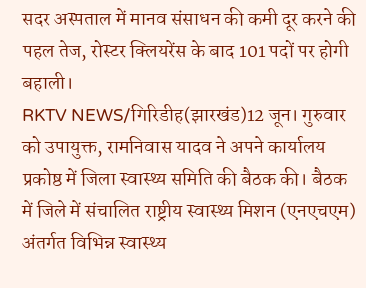सदर अस्पताल में मानव संसाधन की कमी दूर करने की पहल तेज, रोस्टर क्लियरेंस के बाद 101 पदों पर होगी बहाली।
RKTV NEWS/गिरिडीह(झारखंड)12 जून। गुरुवार को उपायुक्त, रामनिवास यादव ने अपने कार्यालय प्रकोष्ठ में जिला स्वास्थ्य समिति की बैठक की। बैठक में जिले में संचालित राष्ट्रीय स्वास्थ्य मिशन (एनएचएम) अंतर्गत विभिन्न स्वास्थ्य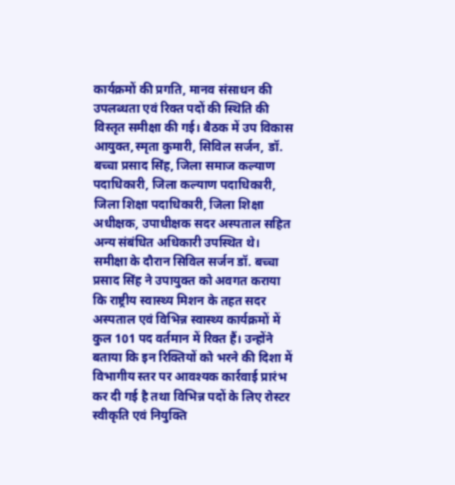कार्यक्रमों की प्रगति, मानव संसाधन की उपलब्धता एवं रिक्त पदों की स्थिति की विस्तृत समीक्षा की गई। बैठक में उप विकास आयुक्त,स्मृता कुमारी, सिविल सर्जन, डॉ. बच्चा प्रसाद सिंह, जिला समाज कल्याण पदाधिकारी, जिला कल्याण पदाधिकारी, जिला शिक्षा पदाधिकारी, जिला शिक्षा अधीक्षक, उपाधीक्षक सदर अस्पताल सहित अन्य संबंधित अधिकारी उपस्थित थे।
समीक्षा के दौरान सिविल सर्जन डॉ. बच्चा प्रसाद सिंह ने उपायुक्त को अवगत कराया कि राष्ट्रीय स्वास्थ्य मिशन के तहत सदर अस्पताल एवं विभिन्न स्वास्थ्य कार्यक्रमों में कुल 101 पद वर्तमान में रिक्त हैं। उन्होंने बताया कि इन रिक्तियों को भरने की दिशा में विभागीय स्तर पर आवश्यक कार्रवाई प्रारंभ कर दी गई है तथा विभिन्न पदों के लिए रोस्टर स्वीकृति एवं नियुक्ति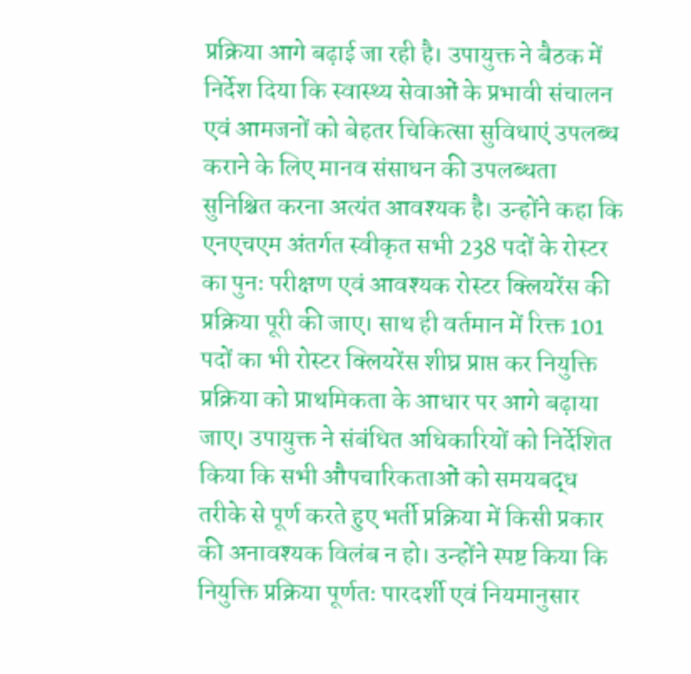प्रक्रिया आगे बढ़ाई जा रही है। उपायुक्त ने बैठक में निर्देश दिया कि स्वास्थ्य सेवाओं के प्रभावी संचालन एवं आमजनों को बेहतर चिकित्सा सुविधाएं उपलब्ध कराने के लिए मानव संसाधन की उपलब्धता सुनिश्चित करना अत्यंत आवश्यक है। उन्होंने कहा कि एनएचएम अंतर्गत स्वीकृत सभी 238 पदों के रोस्टर का पुनः परीक्षण एवं आवश्यक रोस्टर क्लियरेंस की प्रक्रिया पूरी की जाए। साथ ही वर्तमान में रिक्त 101 पदों का भी रोस्टर क्लियरेंस शीघ्र प्राप्त कर नियुक्ति प्रक्रिया को प्राथमिकता के आधार पर आगे बढ़ाया जाए। उपायुक्त ने संबंधित अधिकारियों को निर्देशित किया कि सभी औपचारिकताओं को समयबद्ध तरीके से पूर्ण करते हुए भर्ती प्रक्रिया में किसी प्रकार की अनावश्यक विलंब न हो। उन्होंने स्पष्ट किया कि नियुक्ति प्रक्रिया पूर्णतः पारदर्शी एवं नियमानुसार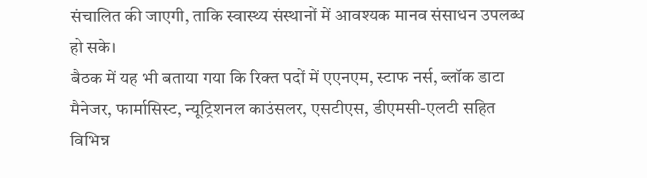संचालित की जाएगी, ताकि स्वास्थ्य संस्थानों में आवश्यक मानव संसाधन उपलब्ध हो सके।
बैठक में यह भी बताया गया कि रिक्त पदों में एएनएम, स्टाफ नर्स, ब्लॉक डाटा मैनेजर, फार्मासिस्ट, न्यूट्रिशनल काउंसलर, एसटीएस, डीएमसी-एलटी सहित विभिन्न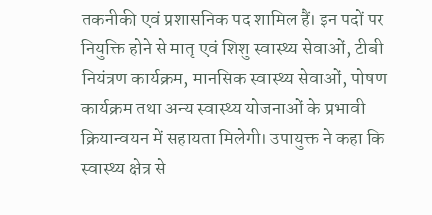तकनीकी एवं प्रशासनिक पद शामिल हैं। इन पदों पर नियुक्ति होने से मातृ एवं शिशु स्वास्थ्य सेवाओं, टीबी नियंत्रण कार्यक्रम, मानसिक स्वास्थ्य सेवाओं, पोषण कार्यक्रम तथा अन्य स्वास्थ्य योजनाओं के प्रभावी क्रियान्वयन में सहायता मिलेगी। उपायुक्त ने कहा कि स्वास्थ्य क्षेत्र से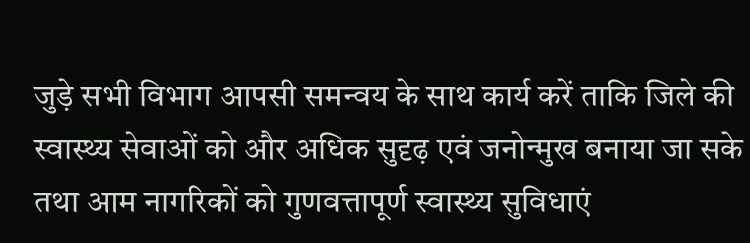जुड़े सभी विभाग आपसी समन्वय के साथ कार्य करें ताकि जिले की स्वास्थ्य सेवाओं को और अधिक सुदृढ़ एवं जनोन्मुख बनाया जा सके तथा आम नागरिकों को गुणवत्तापूर्ण स्वास्थ्य सुविधाएं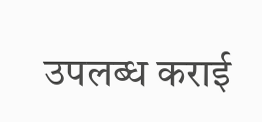उपलब्ध कराई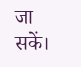जा सकें।